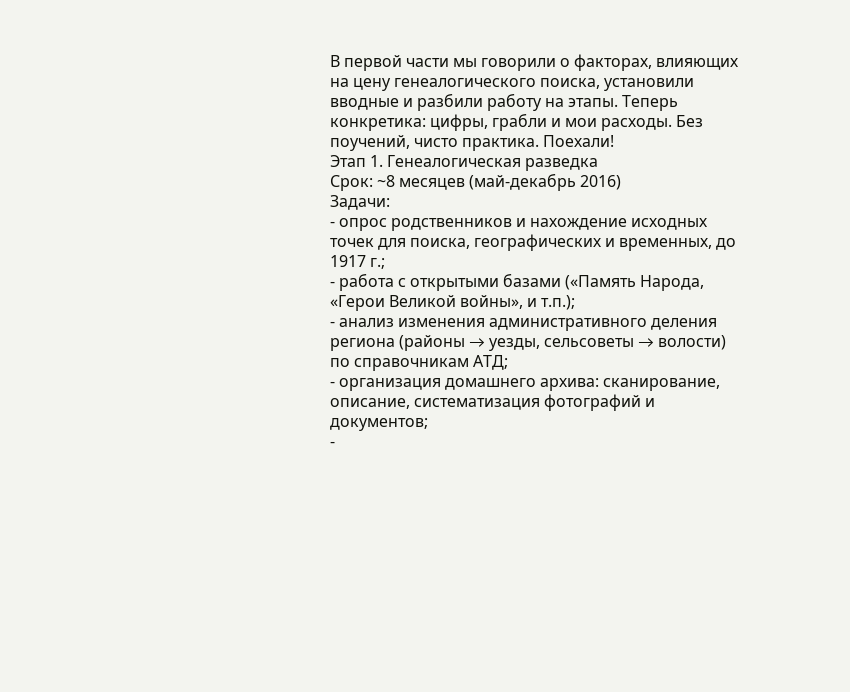В первой части мы говорили о факторах, влияющих на цену генеалогического поиска, установили вводные и разбили работу на этапы. Теперь конкретика: цифры, грабли и мои расходы. Без поучений, чисто практика. Поехали!
Этап 1. Генеалогическая разведка
Срок: ~8 месяцев (май-декабрь 2016)
Задачи:
- опрос родственников и нахождение исходных точек для поиска, географических и временных, до 1917 г.;
- работа с открытыми базами («Память Народа, «Герои Великой войны», и т.п.);
- анализ изменения административного деления региона (районы → уезды, сельсоветы → волости) по справочникам АТД;
- организация домашнего архива: сканирование, описание, систематизация фотографий и документов;
-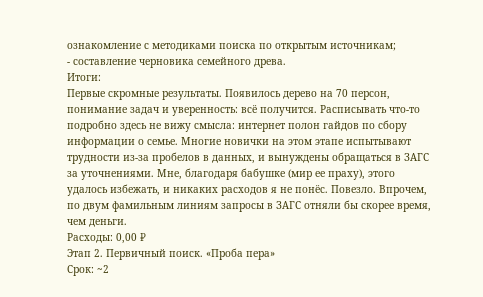ознакомление с методиками поиска по открытым источникам;
- составление черновика семейного древа.
Итоги:
Первые скромные результаты. Появилось дерево на 70 персон, понимание задач и уверенность: всё получится. Расписывать что-то подробно здесь не вижу смысла: интернет полон гайдов по сбору информации о семье. Многие новички на этом этапе испытывают трудности из-за пробелов в данных, и вынуждены обращаться в ЗАГС за уточнениями. Мне, благодаря бабушке (мир ее праху), этого удалось избежать, и никаких расходов я не понёс. Повезло. Впрочем, по двум фамильным линиям запросы в ЗАГС отняли бы скорее время, чем деньги.
Расходы: 0,00 ₽
Этап 2. Первичный поиск. «Проба пера»
Срок: ~2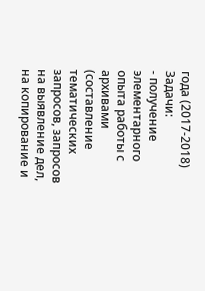года (2017-2018)
Задачи:
- получение элементарного опыта работы с архивами (составление тематических запросов, запросов на выявление дел, на копирование и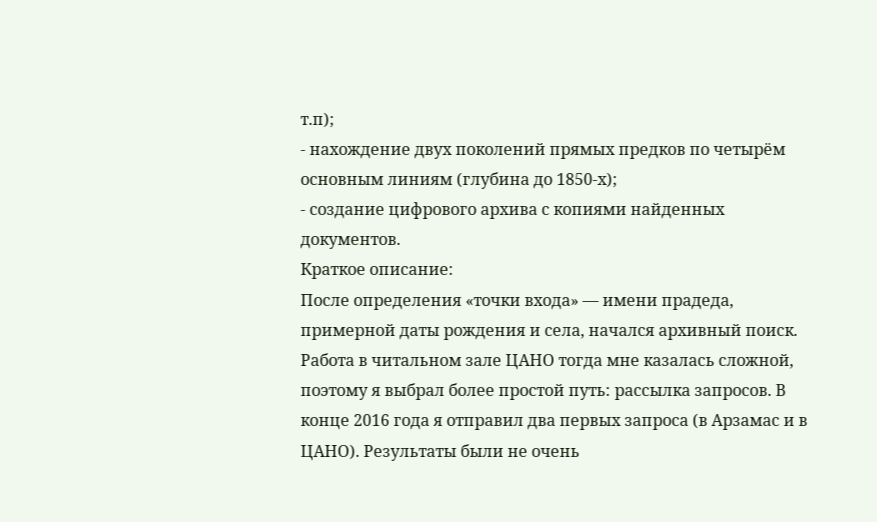т.п);
- нахождение двух поколений прямых предков по четырём основным линиям (глубина до 1850-х);
- создание цифрового архива с копиями найденных документов.
Краткое описание:
После определения «точки входа» — имени прадеда, примерной даты рождения и села, начался архивный поиск.
Работа в читальном зале ЦАНО тогда мне казалась сложной, поэтому я выбрал более простой путь: рассылка запросов. В конце 2016 года я отправил два первых запроса (в Арзамас и в ЦАНО). Результаты были не очень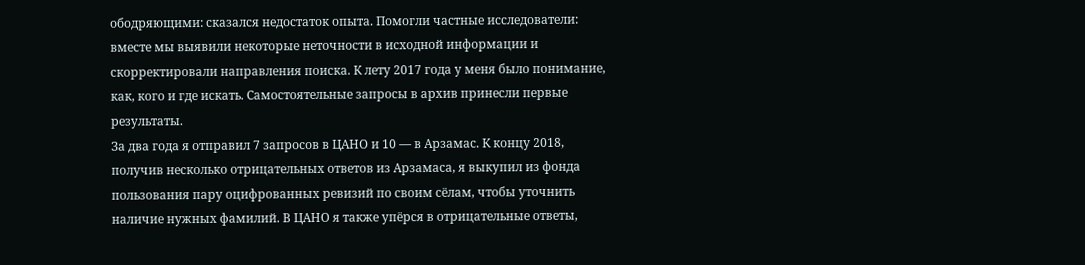ободряющими: сказался недостаток опыта. Помогли частные исследователи: вместе мы выявили некоторые неточности в исходной информации и скорректировали направления поиска. К лету 2017 года у меня было понимание, как, кого и где искать. Самостоятельные запросы в архив принесли первые результаты.
За два года я отправил 7 запросов в ЦАНО и 10 — в Арзамас. К концу 2018, получив несколько отрицательных ответов из Арзамаса, я выкупил из фонда пользования пару оцифрованных ревизий по своим сёлам, чтобы уточнить наличие нужных фамилий. В ЦАНО я также упёрся в отрицательные ответы,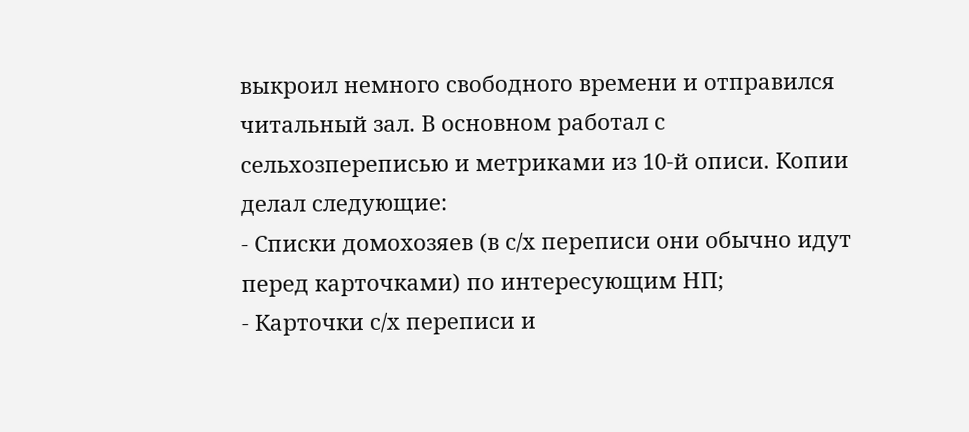выкроил немного свободного времени и отправился читальный зал. В основном работал с сельхозпереписью и метриками из 10-й описи. Копии делал следующие:
- Списки домохозяев (в с/х переписи они обычно идут перед карточками) по интересующим НП;
- Карточки с/х переписи и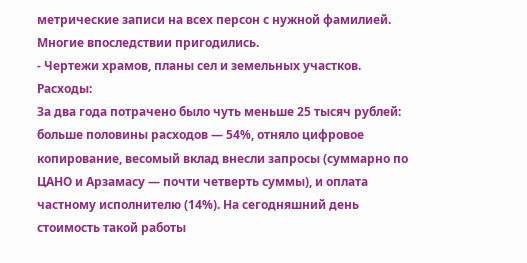метрические записи на всех персон с нужной фамилией. Многие впоследствии пригодились.
- Чертежи храмов, планы сел и земельных участков.
Расходы:
За два года потрачено было чуть меньше 25 тысяч рублей: больше половины расходов — 54%, отняло цифровое копирование, весомый вклад внесли запросы (суммарно по ЦАНО и Арзамасу — почти четверть суммы), и оплата частному исполнителю (14%). На сегодняшний день стоимость такой работы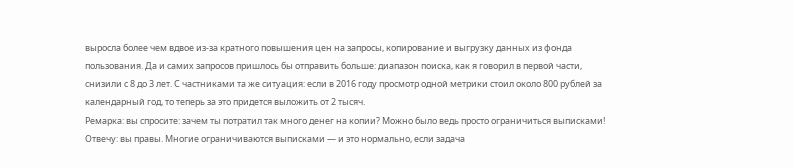выросла более чем вдвое из-за кратного повышения цен на запросы, копирование и выгрузку данных из фонда пользования. Да и самих запросов пришлось бы отправить больше: диапазон поиска, как я говорил в первой части, снизили с 8 до 3 лет. С частниками та же ситуация: если в 2016 году просмотр одной метрики стоил около 800 рублей за календарный год, то теперь за это придется выложить от 2 тысяч.
Ремарка: вы спросите: зачем ты потратил так много денег на копии? Можно было ведь просто ограничиться выписками! Отвечу: вы правы. Многие ограничиваются выписками — и это нормально, если задача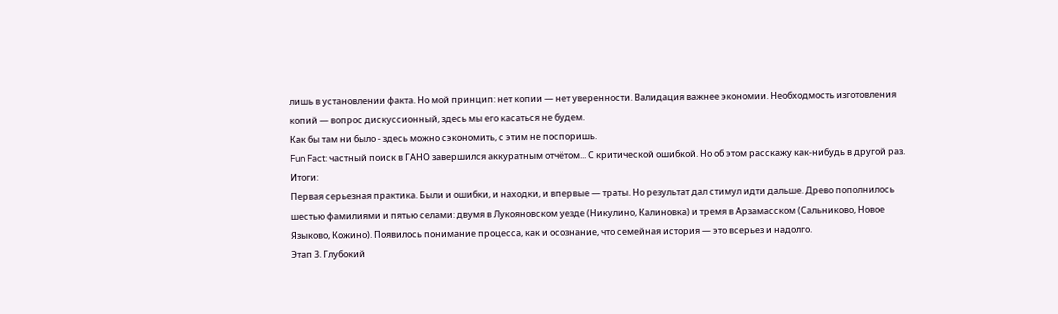лишь в установлении факта. Но мой принцип: нет копии — нет уверенности. Валидация важнее экономии. Необходмость изготовления копий — вопрос дискуссионный, здесь мы его касаться не будем.
Как бы там ни было - здесь можно сэкономить, с этим не поспоришь.
Fun Fact: частный поиск в ГАНО завершился аккуратным отчётом... С критической ошибкой. Но об этом расскажу как-нибудь в другой раз.
Итоги:
Первая серьезная практика. Были и ошибки, и находки, и впервые — траты. Но результат дал стимул идти дальше. Древо пополнилось шестью фамилиями и пятью селами: двумя в Лукояновском уезде (Никулино, Калиновка) и тремя в Арзамасском (Сальниково, Новое Языково, Кожино). Появилось понимание процесса, как и осознание, что семейная история — это всерьез и надолго.
Этап 3. Глубокий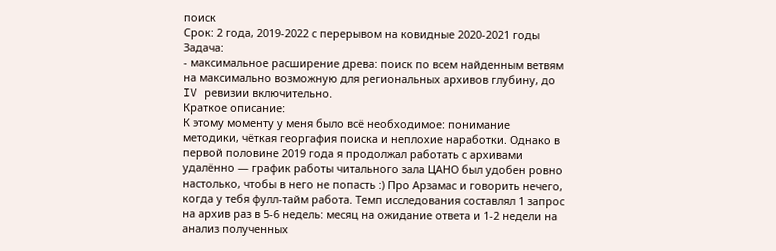поиск
Срок: 2 года, 2019-2022 с перерывом на ковидные 2020-2021 годы
Задача:
- максимальное расширение древа: поиск по всем найденным ветвям на максимально возможную для региональных архивов глубину, до IV ревизии включительно.
Краткое описание:
К этому моменту у меня было всё необходимое: понимание методики, чёткая георгафия поиска и неплохие наработки. Однако в первой половине 2019 года я продолжал работать с архивами удалённо — график работы читального зала ЦАНО был удобен ровно настолько, чтобы в него не попасть :) Про Арзамас и говорить нечего, когда у тебя фулл-тайм работа. Темп исследования составлял 1 запрос на архив раз в 5-6 недель: месяц на ожидание ответа и 1-2 недели на анализ полученных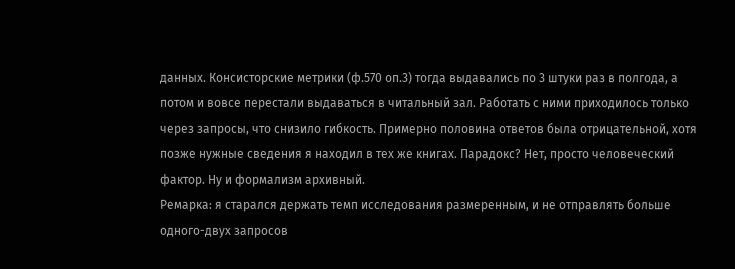данных. Консисторские метрики (ф.570 оп.3) тогда выдавались по 3 штуки раз в полгода, а потом и вовсе перестали выдаваться в читальный зал. Работать с ними приходилось только через запросы, что снизило гибкость. Примерно половина ответов была отрицательной, хотя позже нужные сведения я находил в тех же книгах. Парадокс? Нет, просто человеческий фактор. Ну и формализм архивный.
Ремарка: я старался держать темп исследования размеренным, и не отправлять больше одного-двух запросов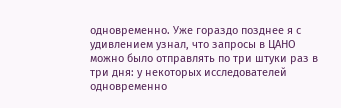одновременно. Уже гораздо позднее я с удивлением узнал, что запросы в ЦАНО можно было отправлять по три штуки раз в три дня: у некоторых исследователей одновременно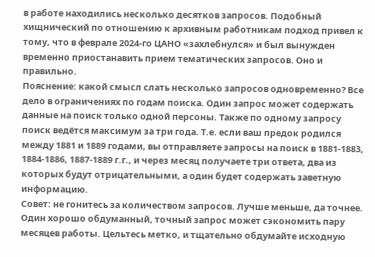в работе находились несколько десятков запросов. Подобный хищнический по отношению к архивным работникам подход привел к тому, что в феврале 2024-го ЦАНО «захлебнулся» и был вынужден временно приостанавить прием тематических запросов. Оно и правильно.
Пояснение: какой смысл слать несколько запросов одновременно? Все дело в ограничениях по годам поиска. Один запрос может содержать данные на поиск только одной персоны. Также по одному запросу поиск ведётся максимум за три года. Т.е. если ваш предок родился между 1881 и 1889 годами, вы отправляете запросы на поиск в 1881-1883, 1884-1886, 1887-1889 г.г., и через месяц получаете три ответа, два из которых будут отрицательными, а один будет содержать заветную информацию.
Совет: не гонитесь за количеством запросов. Лучше меньше, да точнее. Один хорошо обдуманный, точный запрос может сэкономить пару месяцев работы. Цельтесь метко, и тщательно обдумайте исходную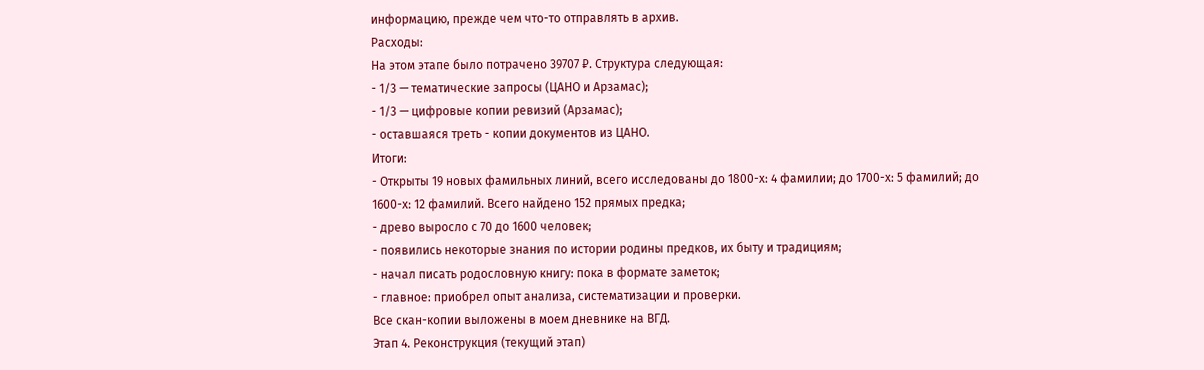информацию, прежде чем что-то отправлять в архив.
Расходы:
На этом этапе было потрачено 39707 ₽. Структура следующая:
- 1/3 — тематические запросы (ЦАНО и Арзамас);
- 1/3 — цифровые копии ревизий (Арзамас);
- оставшаяся треть - копии документов из ЦАНО.
Итоги:
- Открыты 19 новых фамильных линий, всего исследованы до 1800-х: 4 фамилии; до 1700-х: 5 фамилий; до 1600-х: 12 фамилий. Всего найдено 152 прямых предка;
- древо выросло с 70 до 1600 человек;
- появились некоторые знания по истории родины предков, их быту и традициям;
- начал писать родословную книгу: пока в формате заметок;
- главное: приобрел опыт анализа, систематизации и проверки.
Все скан-копии выложены в моем дневнике на ВГД.
Этап 4. Реконструкция (текущий этап)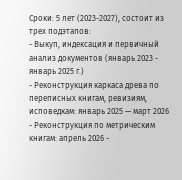Сроки: 5 лет (2023-2027), состоит из трех подэтапов:
- Выкуп, индексация и первичный анализ документов (январь 2023 - январь 2025 г.)
- Реконструкция каркаса древа по переписных книгам, ревизиям, исповедкам: январь 2025 — март 2026
- Реконструкция по метрическим книгам: апрель 2026 -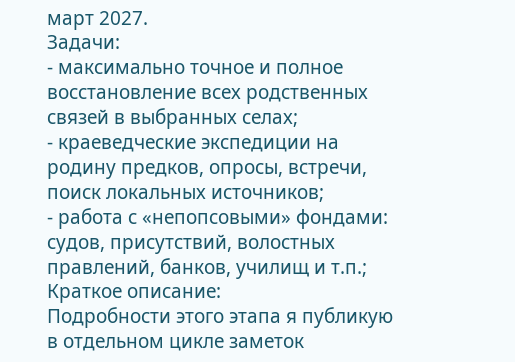март 2027.
Задачи:
- максимально точное и полное восстановление всех родственных связей в выбранных селах;
- краеведческие экспедиции на родину предков, опросы, встречи, поиск локальных источников;
- работа с «непопсовыми» фондами: судов, присутствий, волостных правлений, банков, училищ и т.п.;
Краткое описание:
Подробности этого этапа я публикую в отдельном цикле заметок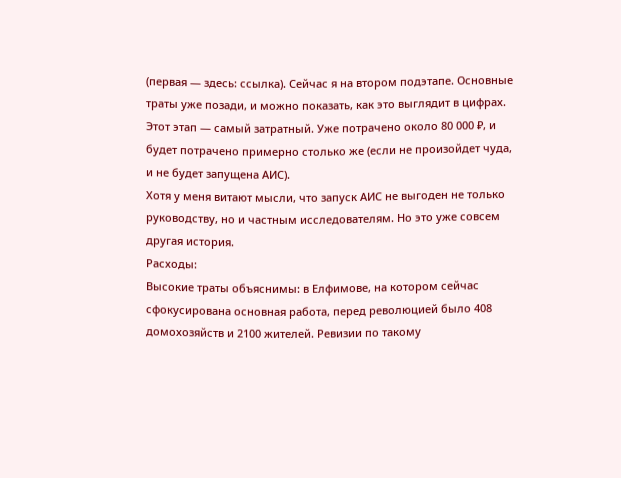(первая — здесь: ссылка). Сейчас я на втором подэтапе. Основные траты уже позади, и можно показать, как это выглядит в цифрах. Этот этап — самый затратный. Уже потрачено около 80 000 ₽, и будет потрачено примерно столько же (если не произойдет чуда, и не будет запущена АИС).
Хотя у меня витают мысли, что запуск АИС не выгоден не только руководству, но и частным исследователям. Но это уже совсем другая история.
Расходы:
Высокие траты объяснимы: в Елфимове, на котором сейчас сфокусирована основная работа, перед революцией было 408 домохозяйств и 2100 жителей. Ревизии по такому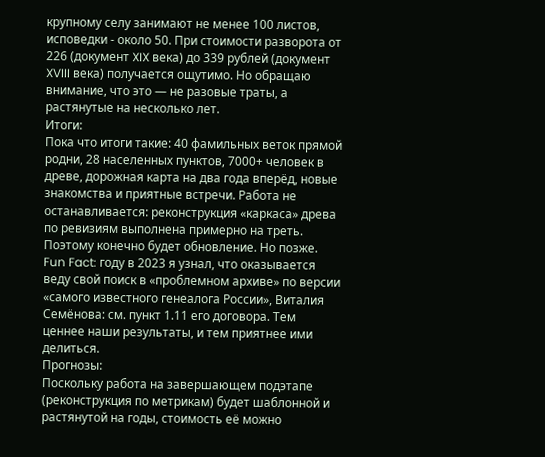крупному селу занимают не менее 100 листов, исповедки - около 50. При стоимости разворота от 226 (документ XIX века) до 339 рублей (документ XVIII века) получается ощутимо. Но обращаю внимание, что это — не разовые траты, а растянутые на несколько лет.
Итоги:
Пока что итоги такие: 40 фамильных веток прямой родни, 28 населенных пунктов, 7000+ человек в древе, дорожная карта на два года вперёд, новые знакомства и приятные встречи. Работа не останавливается: реконструкция «каркаса» древа по ревизиям выполнена примерно на треть. Поэтому конечно будет обновление. Но позже.
Fun Fact: году в 2023 я узнал, что оказывается веду свой поиск в «проблемном архиве» по версии «самого известного генеалога России», Виталия Семёнова: см. пункт 1.11 его договора. Тем ценнее наши результаты, и тем приятнее ими делиться.
Прогнозы:
Поскольку работа на завершающем подэтапе (реконструкция по метрикам) будет шаблонной и растянутой на годы, стоимость её можно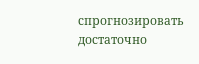спрогнозировать достаточно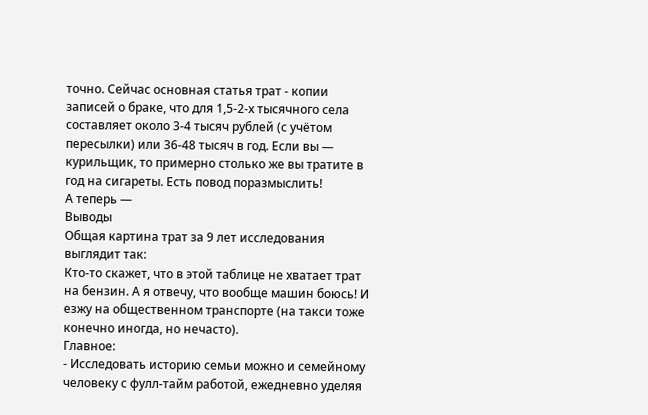точно. Сейчас основная статья трат - копии записей о браке, что для 1,5-2-х тысячного села составляет около 3-4 тысяч рублей (с учётом пересылки) или 36-48 тысяч в год. Если вы — курильщик, то примерно столько же вы тратите в год на сигареты. Есть повод поразмыслить!
А теперь —
Выводы
Общая картина трат за 9 лет исследования выглядит так:
Кто-то скажет, что в этой таблице не хватает трат на бензин. А я отвечу, что вообще машин боюсь! И езжу на общественном транспорте (на такси тоже конечно иногда, но нечасто).
Главное:
- Исследовать историю семьи можно и семейному человеку с фулл-тайм работой, ежедневно уделяя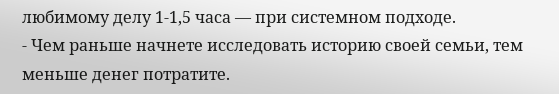любимому делу 1-1,5 часа — при системном подходе.
- Чем раньше начнете исследовать историю своей семьи, тем меньше денег потратите.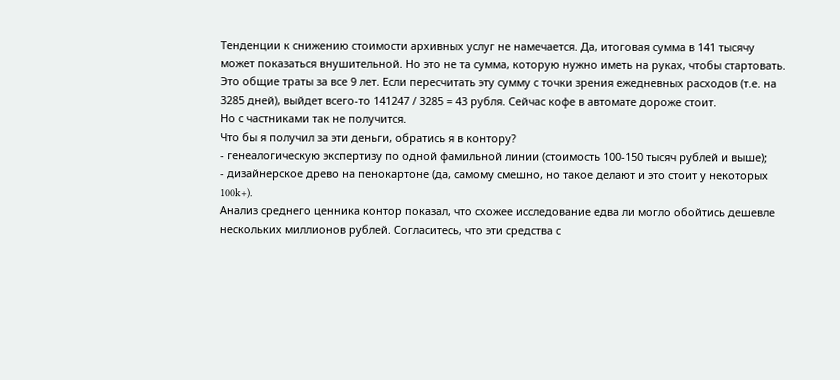Тенденции к снижению стоимости архивных услуг не намечается. Да, итоговая сумма в 141 тысячу может показаться внушительной. Но это не та сумма, которую нужно иметь на руках, чтобы стартовать. Это общие траты за все 9 лет. Если пересчитать эту сумму с точки зрения ежедневных расходов (т.е. на 3285 дней), выйдет всего-то 141247 / 3285 = 43 рубля. Сейчас кофе в автомате дороже стоит.
Но с частниками так не получится.
Что бы я получил за эти деньги, обратись я в контору?
- генеалогическую экспертизу по одной фамильной линии (стоимость 100-150 тысяч рублей и выше);
- дизайнерское древо на пенокартоне (да, самому смешно, но такое делают и это стоит у некоторых 100k+).
Анализ среднего ценника контор показал, что схожее исследование едва ли могло обойтись дешевле нескольких миллионов рублей. Согласитесь, что эти средства с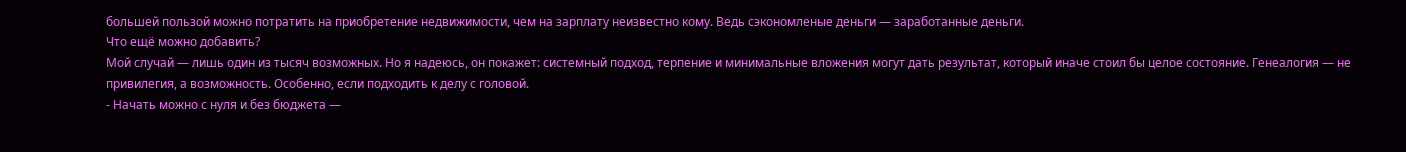большей пользой можно потратить на приобретение недвижимости, чем на зарплату неизвестно кому. Ведь сэкономленые деньги — заработанные деньги.
Что ещё можно добавить?
Мой случай — лишь один из тысяч возможных. Но я надеюсь, он покажет: системный подход, терпение и минимальные вложения могут дать результат, который иначе стоил бы целое состояние. Генеалогия — не привилегия, а возможность. Особенно, если подходить к делу с головой.
- Начать можно с нуля и без бюджета —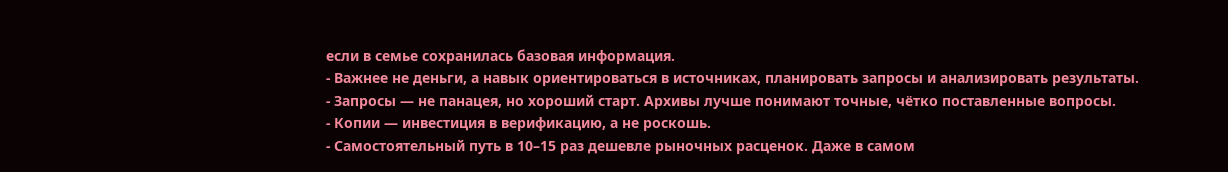если в семье сохранилась базовая информация.
- Важнее не деньги, а навык ориентироваться в источниках, планировать запросы и анализировать результаты.
- Запросы — не панацея, но хороший старт. Архивы лучше понимают точные, чётко поставленные вопросы.
- Копии — инвестиция в верификацию, а не роскошь.
- Самостоятельный путь в 10–15 раз дешевле рыночных расценок. Даже в самом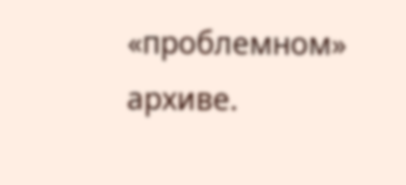«проблемном» архиве.